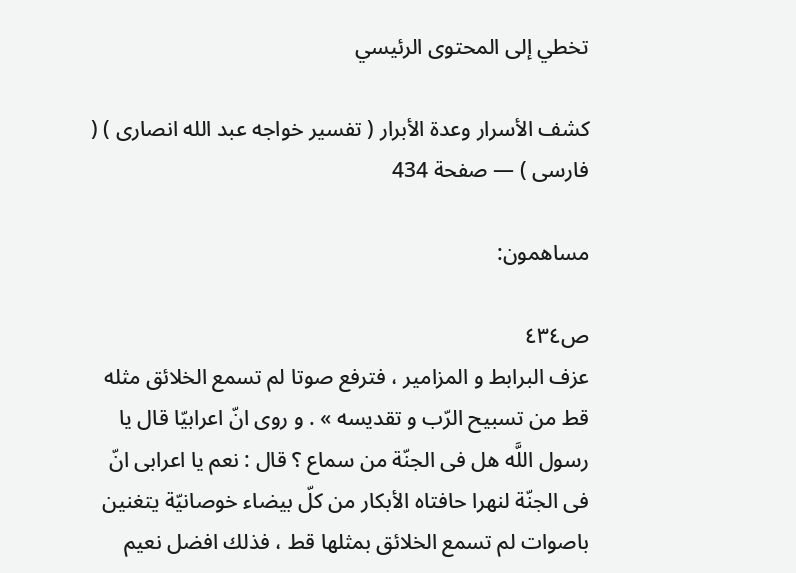تخطي إلى المحتوى الرئيسي

كشف الأسرار وعدة الأبرار ( تفسير خواجه عبد الله انصارى ) ( فارسى ) — صفحة 434

مساهمون:

ص٤٣٤
عزف البرابط و المزامير ، فترفع صوتا لم تسمع الخلائق مثله قط من تسبيح الرّب و تقديسه » . و روى انّ اعرابيّا قال يا رسول اللَّه هل فى الجنّة من سماع ؟ قال : نعم يا اعرابى انّ فى الجنّة لنهرا حافتاه الأبكار من كلّ بيضاء خوصانيّة يتغنين باصوات لم تسمع الخلائق بمثلها قط ، فذلك افضل نعيم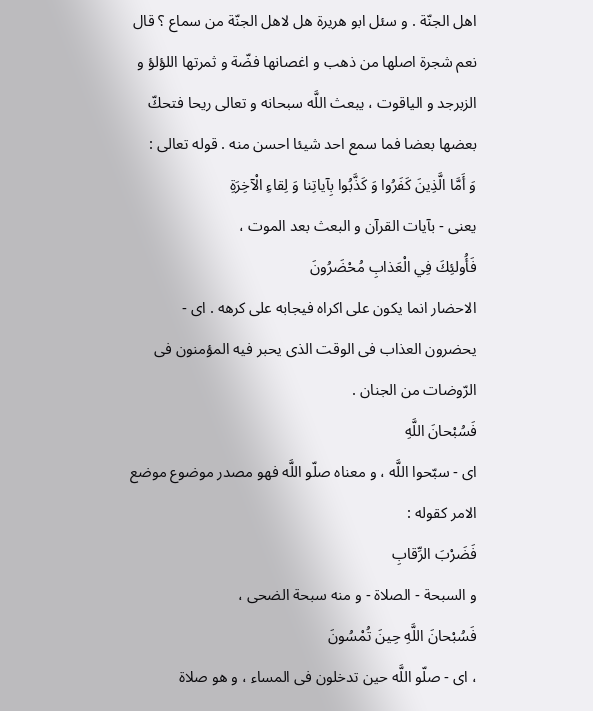اهل الجنّة . و سئل ابو هريرة هل لاهل الجنّة من سماع ؟ قال نعم شجرة اصلها من ذهب و اغصانها فضّة و ثمرتها اللؤلؤ و الزبرجد و الياقوت ، يبعث اللَّه سبحانه و تعالى ريحا فتحكّ بعضها بعضا فما سمع احد شيئا احسن منه . قوله تعالى :
وَ أَمَّا الَّذِينَ كَفَرُوا وَ كَذَّبُوا بِآياتِنا وَ لِقاءِ الْآخِرَةِ
يعنى - بآيات القرآن و البعث بعد الموت ،
فَأُولئِكَ فِي الْعَذابِ مُحْضَرُونَ
الاحضار انما يكون على اكراه فيجابه على كرهه . اى - يحضرون العذاب فى الوقت الذى يحبر فيه المؤمنون فى الرّوضات من الجنان .
فَسُبْحانَ اللَّهِ
اى - سبّحوا اللَّه ، و معناه صلّو اللَّه فهو مصدر موضوع موضع الامر كقوله :
فَضَرْبَ الرِّقابِ
و السبحة - الصلاة - و منه سبحة الضحى ،
فَسُبْحانَ اللَّهِ حِينَ تُمْسُونَ
، اى - صلّو اللَّه حين تدخلون فى المساء ، و هو صلاة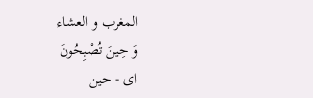المغرب و العشاء
وَ حِينَ تُصْبِحُونَ
اى - حين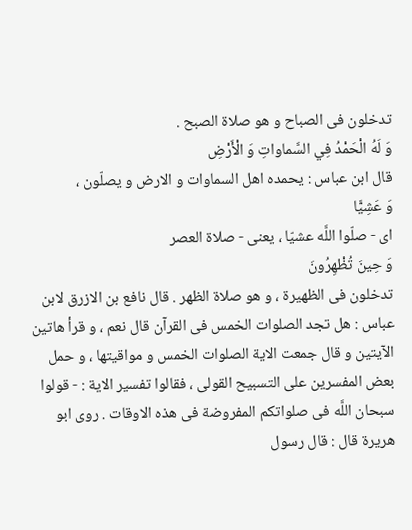تدخلون فى الصباح و هو صلاة الصبح .
وَ لَهُ الْحَمْدُ فِي السَّماواتِ وَ الْأَرْضِ
قال ابن عباس : يحمده اهل السماوات و الارض و يصلّون ،
وَ عَشِيًّا
اى - صلّوا اللَّه عشيّا ، يعنى - صلاة العصر
وَ حِينَ تُظْهِرُونَ
تدخلون فى الظهيرة ، و هو صلاة الظهر . قال نافع بن الازرق لابن عباس : هل تجد الصلوات الخمس فى القرآن قال نعم ، و قرأ هاتين الآيتين و قال جمعت الاية الصلوات الخمس و مواقيتها ، و حمل بعض المفسرين على التسبيح القولى ، فقالوا تفسير الاية : - قولوا سبحان اللَّه فى صلواتكم المفروضة فى هذه الاوقات . روى ابو هريرة قال : قال رسول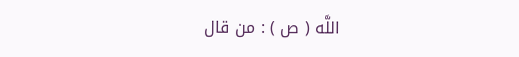اللَّه ( ص ) : من قال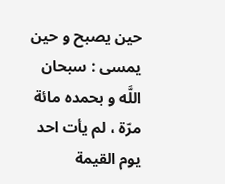حين يصبح و حين يمسى : سبحان اللَّه و بحمده مائة مرّة ، لم يأت احد يوم القيمة